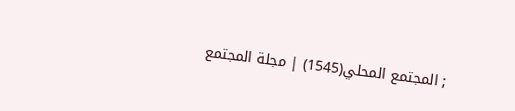; المجتمع المحلي(1545) | مجلة المجتمع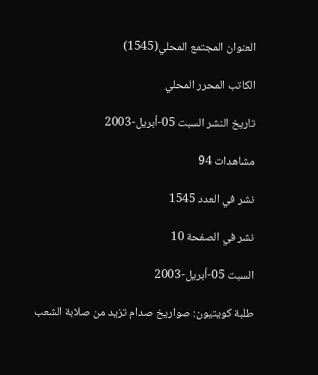العنوان المجتمع المحلي(1545)

الكاتب المحرر المحلي

تاريخ النشر السبت 05-أبريل-2003

مشاهدات 94

نشر في العدد 1545

نشر في الصفحة 10

السبت 05-أبريل-2003

طلبة كويتيون: صواريخ صدام تزيد من صلابة الشعب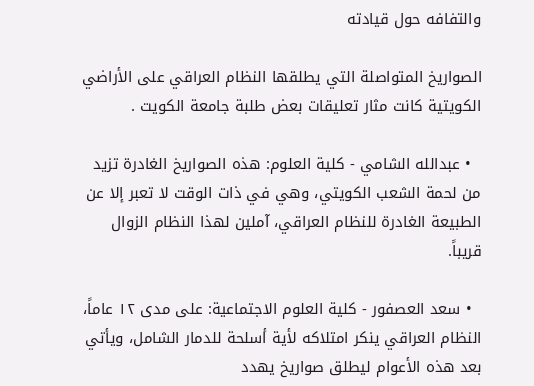والتفافه حول قيادته

الصواريخ المتواصلة التي يطلقها النظام العراقي على الأراضي الكويتية كانت مثار تعليقات بعض طلبة جامعة الكويت .

  • عبدالله الشامي - كلية العلوم: هذه الصواريخ الغادرة تزيد من لحمة الشعب الكويتي، وهي في ذات الوقت لا تعبر إلا عن الطبيعة الغادرة للنظام العراقي، آملين لهذا النظام الزوال قريباً.

  • سعد العصفور - كلية العلوم الاجتماعية: على مدى ١٢ عاماً، النظام العراقي ينكر امتلاكه لأية أسلحة للدمار الشامل، ويأتي بعد هذه الأعوام ليطلق صواريخ يهدد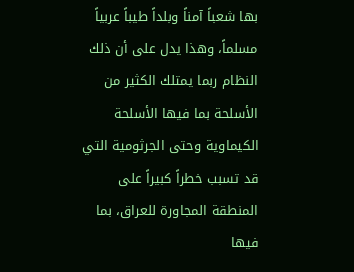بها شعباً آمناً وبلداً طيباً عربياً مسلماً، وهذا يدل على أن ذلك النظام ربما يمتلك الكثير من الأسلحة بما فيها الأسلحة الكيماوية وحتى الجرثومية التي قد تسبب خطراً كبيراً على المنطقة المجاورة للعراق، بما فيها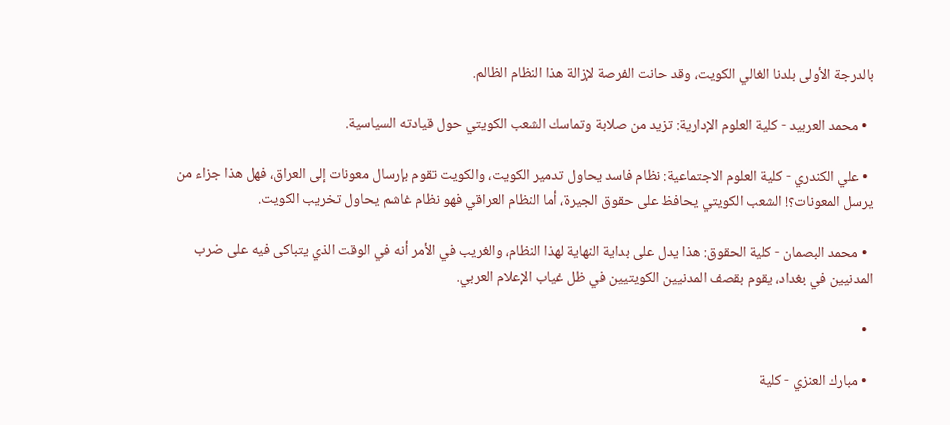بالدرجة الأولى بلدنا الغالي الكويت، وقد حانت الفرصة لإزالة هذا النظام الظالم.

  • محمد العربيد - كلية العلوم الإدارية: تزيد من صلابة وتماسك الشعب الكويتي حول قيادته السياسية.

  • علي الكندري - كلية العلوم الاجتماعية: نظام فاسد يحاول تدمير الكويت، والكويت تقوم بإرسال معونات إلى العراق، فهل هذا جزاء من يرسل المعونات؟! الشعب الكويتي يحافظ على حقوق الجيرة، أما النظام العراقي فهو نظام غاشم يحاول تخريب الكويت.

  • محمد البصمان - كلية الحقوق: هذا يدل على بداية النهاية لهذا النظام، والغريب في الأمر أنه في الوقت الذي يتباكى فيه على ضرب المدنيين في بغداد، يقوم بقصف المدنيين الكويتيين في ظل غياب الإعلام العربي.

  •

  • مبارك العنزي - كلية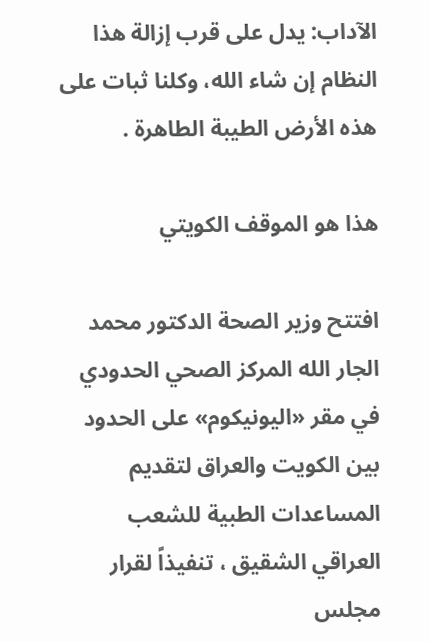الآداب: يدل على قرب إزالة هذا النظام إن شاء الله، وكلنا ثبات على هذه الأرض الطيبة الطاهرة .

هذا هو الموقف الكويتي

افتتح وزير الصحة الدكتور محمد الجار الله المركز الصحي الحدودي في مقر «اليونيكوم» على الحدود بين الكويت والعراق لتقديم المساعدات الطبية للشعب العراقي الشقيق ، تنفيذاً لقرار مجلس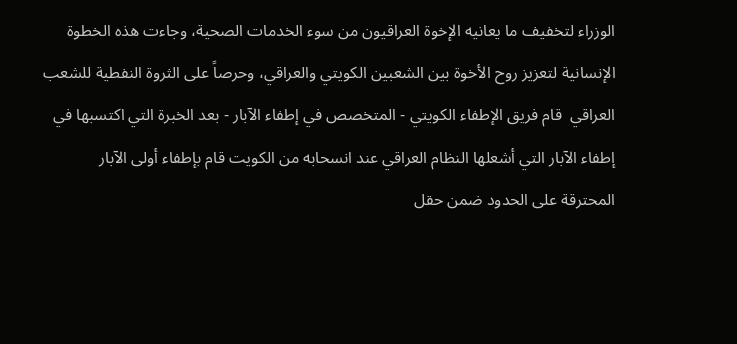الوزراء لتخفيف ما يعانيه الإخوة العراقيون من سوء الخدمات الصحية، وجاءت هذه الخطوة الإنسانية لتعزيز روح الأخوة بين الشعبين الكويتي والعراقي، وحرصاً على الثروة النفطية للشعب العراقي  قام فريق الإطفاء الكويتي - المتخصص في إطفاء الآبار - بعد الخبرة التي اكتسبها في إطفاء الآبار التي أشعلها النظام العراقي عند انسحابه من الكويت قام بإطفاء أولى الآبار المحترقة على الحدود ضمن حقل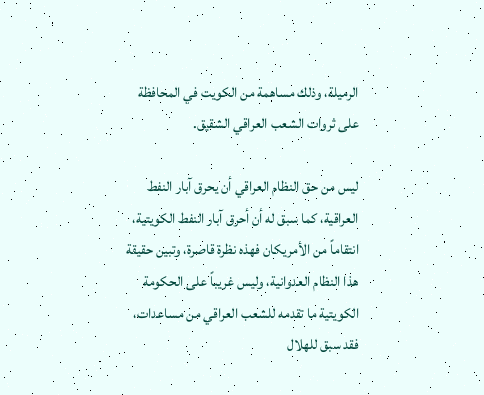الرميلة، وذلك مساهمة من الكويت في المحافظة على ثروات الشعب العراقي الشقيق.

ليس من حق النظام العراقي أن يحرق آبار النفط العراقية، كما سبق له أن أحرق آبار النفط الكويتية، انتقاماً من الأمريكان فهذه نظرة قاصرة، وتبين حقيقة هذا النظام العدوانية، وليس غريباً على الحكومة الكويتية ما تقدمه للشعب العراقي من مساعدات، فقد سبق للهلال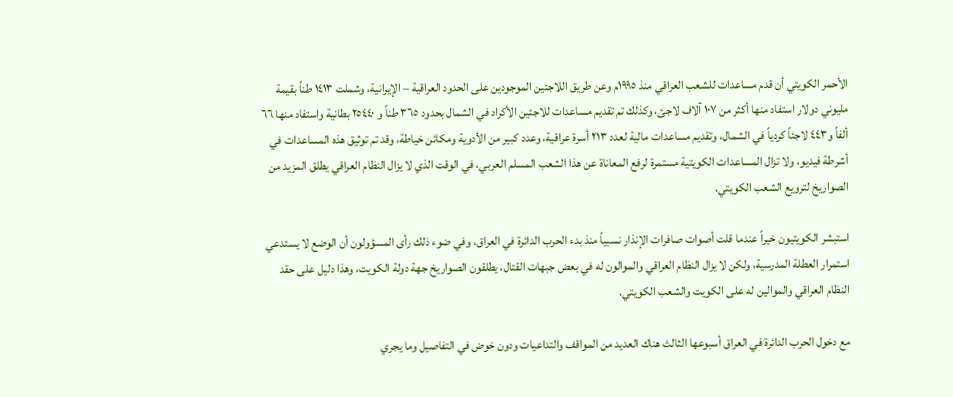الأحمر الكويتي أن قدم مساعدات للشعب العراقي منذ ١٩٩٥م وعن طريق اللاجئين الموجودين على الحدود العراقية – الإيرانية، وشملت ١٤١٣ طناً بقيمة مليوني دولار استفاد منها أكثر من ۱۰۷ آلاف لاجئ، وكذلك تم تقديم مساعدات للاجئين الأكراد في الشمال بحدود ٣٦٥ طناً و ٢٥٤٤٠ بطانية واستفاد منها ٦٦ ألفاً و٤٤٣ لاجئاً كردياً في الشمال، وتقديم مساعدات مالية لعدد ۲۱۳ أسرة عراقية، وعدد كبير من الأدوية ومكائن خياطة، وقد تم توثيق هذه المساعدات في أشرطة فيديو، ولا تزال المساعدات الكويتية مستمرة لرفع المعاناة عن هذا الشعب المسلم العربي، في الوقت الذي لا يزال النظام العراقي يطلق المزيد من الصواريخ لترويع الشعب الكويتي.

استبشر الكويتيون خيراً عندما قلت أصوات صافرات الإنذار نسبياً منذ بدء الحرب الدائرة في العراق، وفي ضوء ذلك رأى المسؤولون أن الوضع لا يستدعي استمرار العطلة المدرسية، ولكن لا يزال النظام العراقي والموالون له في بعض جبهات القتال، يطلقون الصواريخ جهة دولة الكويت، وهذا دليل على حقد النظام العراقي والموالين له على الكويت والشعب الكويتي.

مع دخول الحرب الدائرة في العراق أسبوعها الثالث هناك العديد من المواقف والتداعيات ودون خوض في التفاصيل وما يجري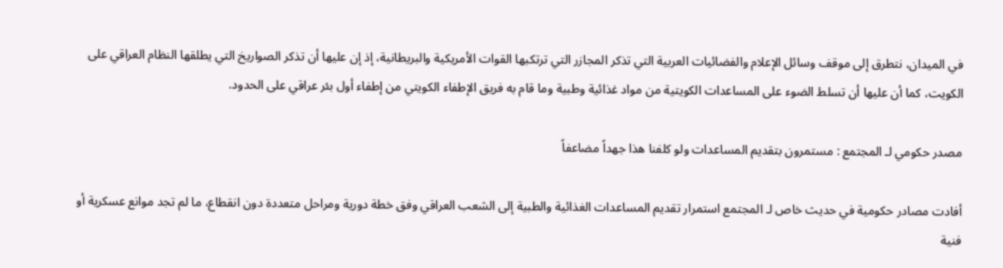في الميدان، نتطرق إلى موقف وسائل الإعلام والفضائيات العربية التي تذكر المجازر التي ترتكبها القوات الأمريكية والبريطانية، إذ إن عليها أن تذكر الصواريخ التي يطلقها النظام العراقي على الكويت، كما أن عليها أن تسلط الضوء على المساعدات الكويتية من مواد غذائية وطبية وما قام به فريق الإطفاء الكويتي من إطفاء أول بئر عراقي على الحدود.

مصدر حكومي لـ المجتمع : مستمرون بتقديم المساعدات ولو كلفنا هذا جهداً مضاعفاً

أفادت مصادر حكومية في حديث خاص لـ المجتمع استمرار تقديم المساعدات الغذائية والطبية إلى الشعب العراقي وفق خطة دورية ومراحل متعددة دون انقطاع، ما لم تجد موانع عسكرية أو فنية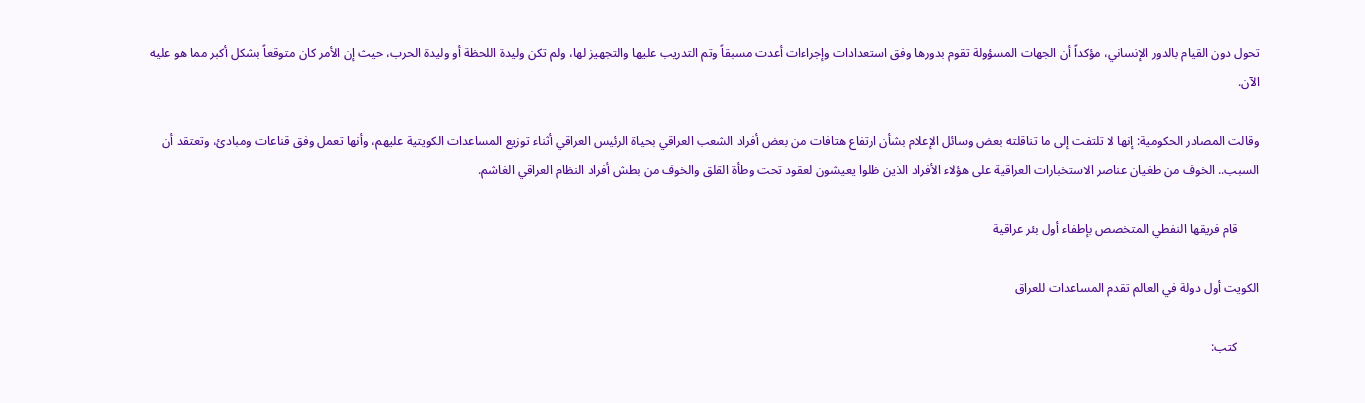تحول دون القيام بالدور الإنساني، مؤكداً أن الجهات المسؤولة تقوم بدورها وفق استعدادات وإجراءات أعدت مسبقاً وتم التدريب عليها والتجهيز لها، ولم تكن وليدة اللحظة أو وليدة الحرب، حيث إن الأمر كان متوقعاً بشكل أكبر مما هو عليه الآن.

وقالت المصادر الحكومية: إنها لا تلتفت إلى ما تناقلته بعض وسائل الإعلام بشأن ارتفاع هتافات من بعض أفراد الشعب العراقي بحياة الرئيس العراقي أثناء توزيع المساعدات الكويتية عليهم، وأنها تعمل وفق قناعات ومبادئ، وتعتقد أن السبب.. الخوف من طغيان عناصر الاستخبارات العراقية على هؤلاء الأفراد الذين ظلوا يعيشون لعقود تحت وطأة القلق والخوف من بطش أفراد النظام العراقي الغاشم.

       قام فريقها النفطي المتخصص بإطفاء أول بئر عراقية

الكويت أول دولة في العالم تقدم المساعدات للعراق

       كتب: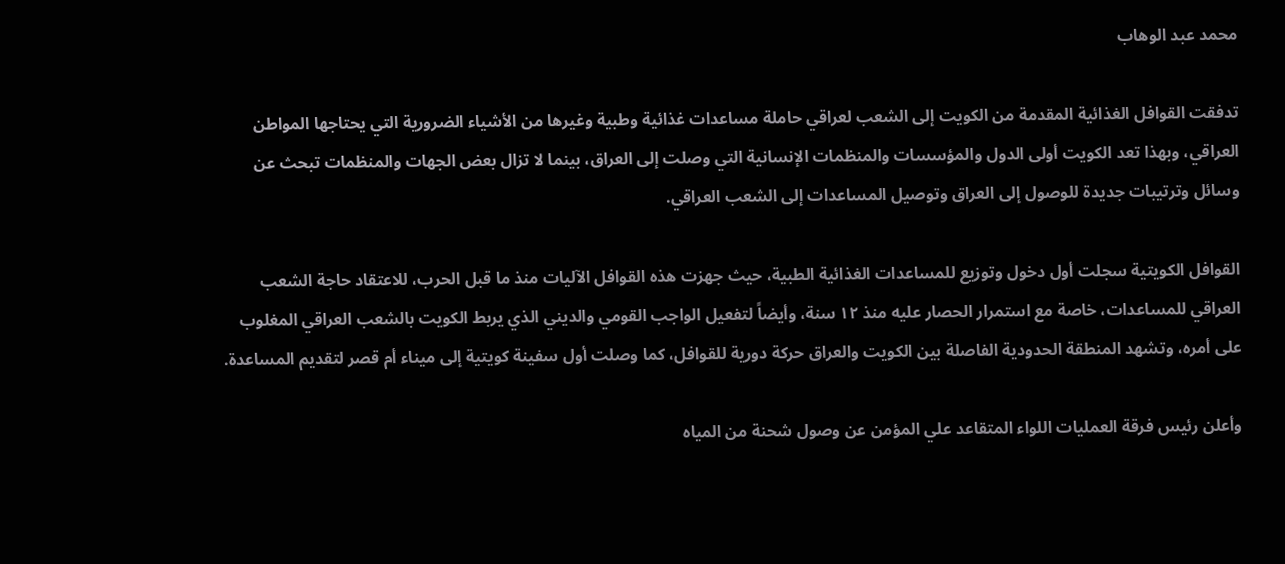محمد عبد الوهاب

تدفقت القوافل الغذائية المقدمة من الكويت إلى الشعب لعراقي حاملة مساعدات غذائية وطبية وغيرها من الأشياء الضرورية التي يحتاجها المواطن العراقي، وبهذا تعد الكويت أولى الدول والمؤسسات والمنظمات الإنسانية التي وصلت إلى العراق، بينما لا تزال بعض الجهات والمنظمات تبحث عن وسائل وترتيبات جديدة للوصول إلى العراق وتوصيل المساعدات إلى الشعب العراقي.

القوافل الكويتية سجلت أول دخول وتوزيع للمساعدات الغذائية الطبية، حيث جهزت هذه القوافل الآليات منذ ما قبل الحرب، للاعتقاد حاجة الشعب العراقي للمساعدات، خاصة مع استمرار الحصار عليه منذ ١٢ سنة، وأيضاً لتفعيل الواجب القومي والديني الذي يربط الكويت بالشعب العراقي المغلوب على أمره، وتشهد المنطقة الحدودية الفاصلة بين الكويت والعراق حركة دورية للقوافل، كما وصلت أول سفينة كويتية إلى ميناء أم قصر لتقديم المساعدة.

وأعلن رئيس فرقة العمليات اللواء المتقاعد علي المؤمن عن وصول شحنة من المياه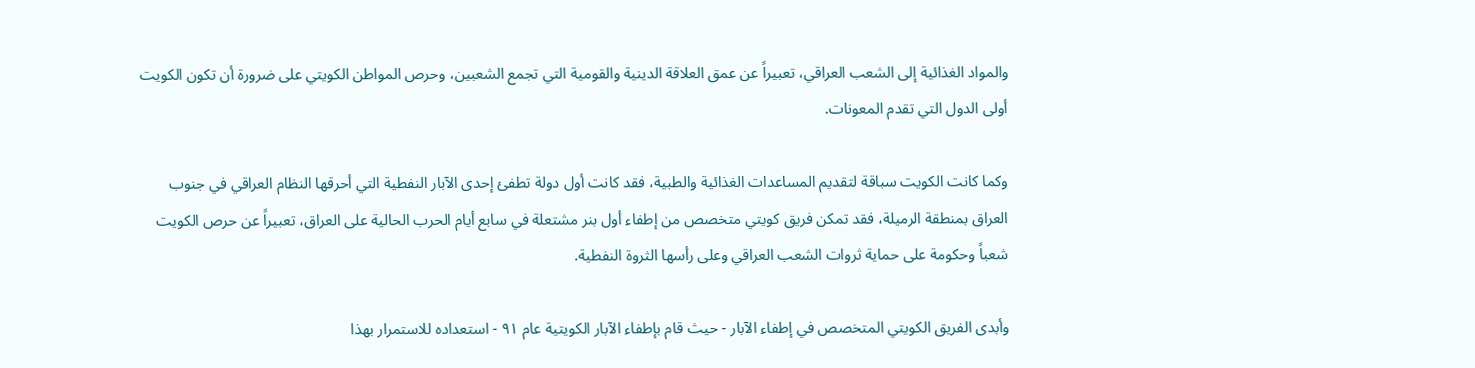والمواد الغذائية إلى الشعب العراقي، تعبيراً عن عمق العلاقة الدينية والقومية التي تجمع الشعبين، وحرص المواطن الكويتي على ضرورة أن تكون الكويت أولى الدول التي تقدم المعونات.

وكما كانت الكويت سباقة لتقديم المساعدات الغذائية والطبية، فقد كانت أول دولة تطفئ إحدى الآبار النفطية التي أحرقها النظام العراقي في جنوب العراق بمنطقة الرميلة، فقد تمكن فريق كويتي متخصص من إطفاء أول بنر مشتعلة في سابع أيام الحرب الحالية على العراق، تعبيراً عن حرص الكويت شعباً وحكومة على حماية ثروات الشعب العراقي وعلى رأسها الثروة النفطية.

وأبدى الفريق الكويتي المتخصص في إطفاء الآبار - حيث قام بإطفاء الآبار الكويتية عام ٩١ - استعداده للاستمرار بهذا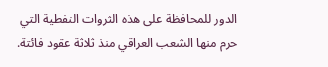الدور للمحافظة على هذه الثروات النفطية التي حرم منها الشعب العراقي منذ ثلاثة عقود فائتة.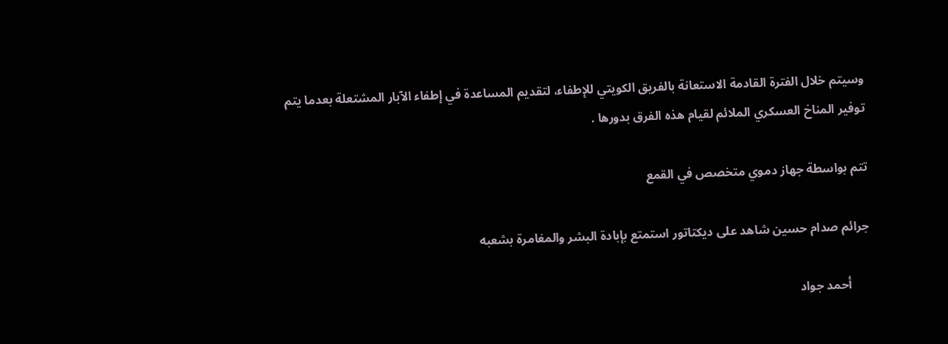وسيتم خلال الفترة القادمة الاستعانة بالفريق الكويتي للإطفاء، لتقديم المساعدة في إطفاء الآبار المشتعلة بعدما يتم توفير المناخ العسكري الملائم لقيام هذه الفرق بدورها .

تتم بواسطة جهاز دموي متخصص في القمع

جرائم صدام حسين شاهد على ديكتاتور استمتع بإبادة البشر والمغامرة بشعبه

      أحمد جواد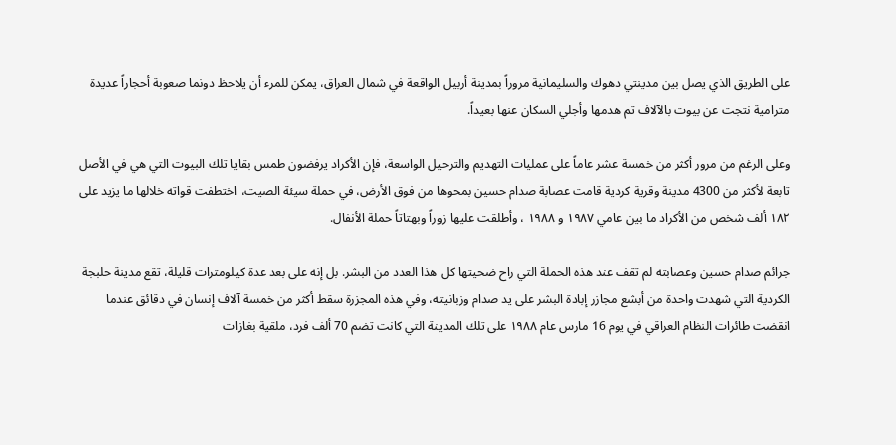على الطريق الذي يصل بين مدينتي دهوك والسليمانية مروراً بمدينة أربيل الواقعة في شمال العراق، يمكن للمرء أن يلاحظ دونما صعوبة أحجاراً عديدة مترامية نتجت عن بيوت بالآلاف تم هدمها وأجلي السكان عنها بعيداً.

وعلى الرغم من مرور أكثر من خمسة عشر عاماً على عمليات التهديم والترحيل الواسعة، فإن الأكراد يرفضون طمس بقايا تلك البيوت التي هي في الأصل تابعة لأكثر من 4300 مدينة وقرية كردية قامت عصابة صدام حسين بمحوها من فوق الأرض، في حملة سيئة الصيت، اختطفت قواته خلالها ما يزيد على ۱۸۲ ألف شخص من الأكراد ما بين عامي ۱۹۸۷ و ۱۹۸۸ ، وأطلقت عليها زوراً وبهتاتاً حملة الأنفال.

جرائم صدام حسين وعصابته لم تقف عند هذه الحملة التي راح ضحيتها كل هذا العدد من البشر. بل إنه على بعد عدة كيلومترات قليلة، تقع مدينة حلبجة الكردية التي شهدت واحدة من أبشع مجازر إبادة البشر على يد صدام وزبانيته، وفي هذه المجزرة سقط أكثر من خمسة آلاف إنسان في دقائق عندما انقضت طائرات النظام العراقي في يوم 16 مارس عام ۱۹۸۸ على تلك المدينة التي كانت تضم 70 ألف فرد، ملقية بغازات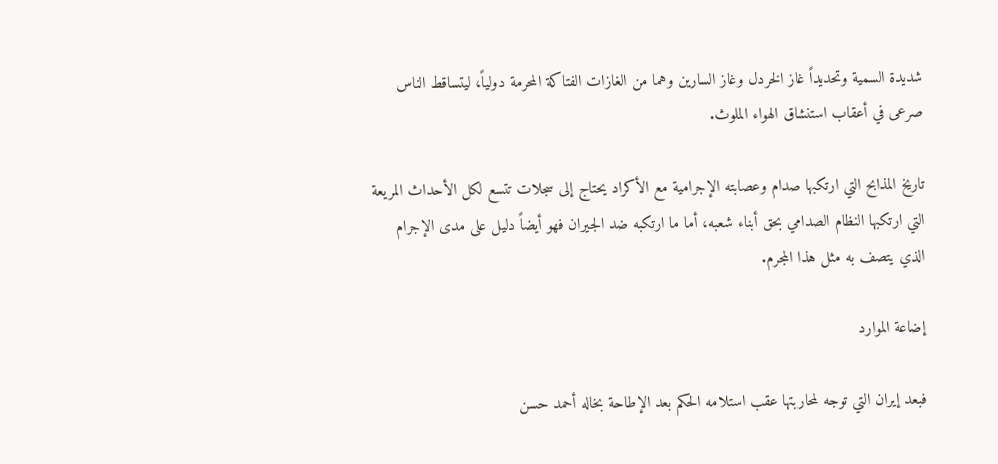شديدة السمية وتحديداً غاز الخردل وغاز السارين وهما من الغازات الفتاكة المحرمة دولياً، ليتساقط الناس صرعى في أعقاب استنشاق الهواء الملوث.

تاريخ المذابح التي ارتكبها صدام وعصابته الإجرامية مع الأكراد يحتاج إلى سجلات تتسع لكل الأحداث المريعة التي ارتكبها النظام الصدامي بحق أبناء شعبه، أما ما ارتكبه ضد الجيران فهو أيضاً دليل على مدى الإجرام الذي يتصف به مثل هذا المجرم.

إضاعة الموارد

فبعد إيران التي توجه لمحاربتها عقب استلامه الحكم بعد الإطاحة بخاله أحمد حسن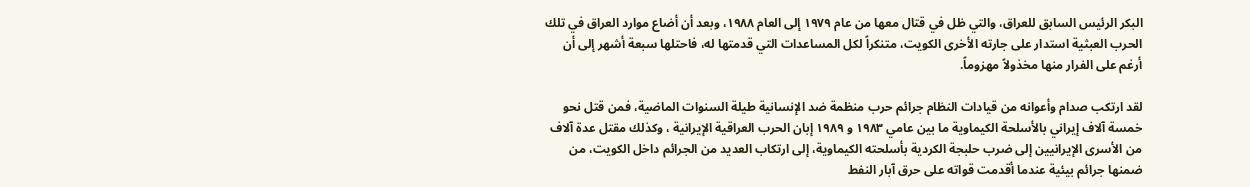البكر الرئيس السابق للعراق، والتي ظل في قتال معها من عام ۱۹۷۹ إلى العام ۱۹۸۸، وبعد أن أضاع موارد العراق في تلك الحرب العبثية استدار على جارته الأخرى الكويت، متنكراً لكل المساعدات التي قدمتها له، فاحتلها سبعة أشهر إلى أن أرغم على الفرار منها مخذولاً مهزوماً.

لقد ارتكب صدام وأعوانه من قيادات النظام جرائم حرب منظمة ضد الإنسانية طيلة السنوات الماضية، فمن قتل نحو خمسة آلاف إيراني بالأسلحة الكيماوية ما بين عامي ۱۹۸۳ و ۱۹۸۹ إبان الحرب العراقية الإيرانية ، وكذلك مقتل عدة آلاف من الأسرى الإيرانيين إلى ضرب حلبجة الكردية بأسلحته الكيماوية، إلى ارتكاب العديد من الجرائم داخل الكويت، من ضمنها جرائم بيئية عندما أقدمت قواته على حرق آبار النفط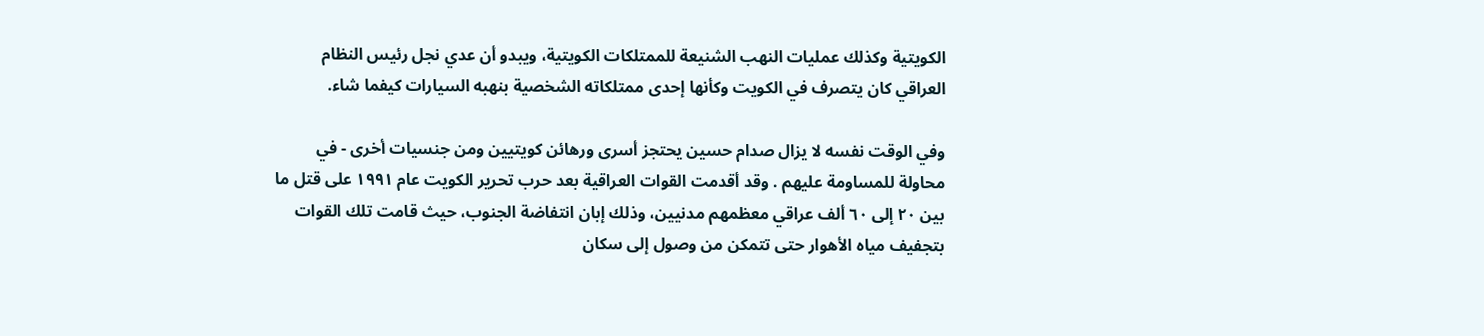الكويتية وكذلك عمليات النهب الشنيعة للممتلكات الكويتية، ويبدو أن عدي نجل رئيس النظام العراقي كان يتصرف في الكويت وكأنها إحدى ممتلكاته الشخصية بنهبه السيارات كيفما شاء.

وفي الوقت نفسه لا يزال صدام حسين يحتجز أسری ورهائن كويتيين ومن جنسيات أخرى - في محاولة للمساومة عليهم . وقد أقدمت القوات العراقية بعد حرب تحرير الكويت عام ١٩٩١ على قتل ما بين ٢٠ إلى ٦٠ ألف عراقي معظمهم مدنيين، وذلك إبان انتفاضة الجنوب، حيث قامت تلك القوات بتجفيف مياه الأهوار حتى تتمكن من وصول إلى سكان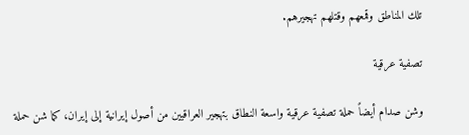تلك المناطق وقمعهم وقتلهم تهجيرهم.

تصفية عرقية

وشن صدام أيضاً حملة تصفية عرقية واسعة النطاق بتهجير العراقيين من أصول إيرانية إلى إيران، كما شن حملة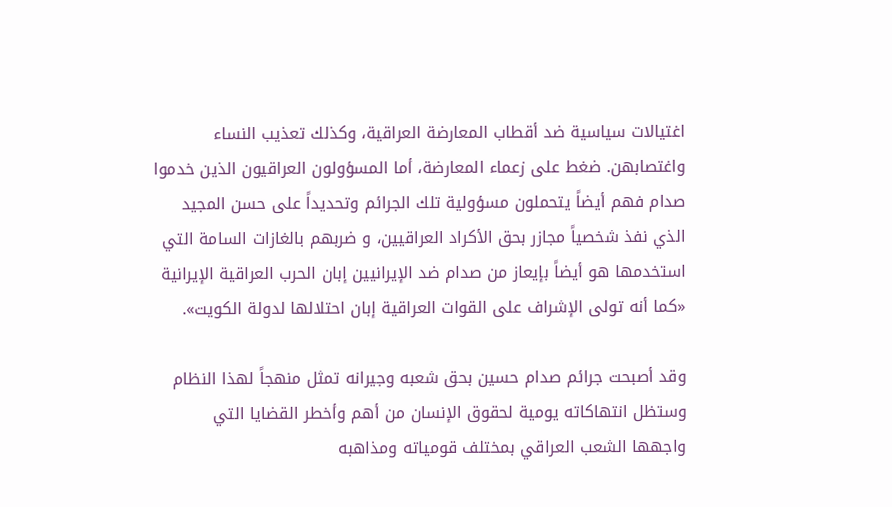اغتيالات سياسية ضد أقطاب المعارضة العراقية، وكذلك تعذيب النساء واغتصابهن. ضغط على زعماء المعارضة، أما المسؤولون العراقيون الذين خدموا صدام فهم أيضاً يتحملون مسؤولية تلك الجرائم وتحديداً على حسن المجيد الذي نفذ شخصياً مجازر بحق الأكراد العراقيين، و ضربهم بالغازات السامة التي استخدمها هو أيضاً بإيعاز من صدام ضد الإيرانيين إبان الحرب العراقية الإيرانية «كما أنه تولى الإشراف على القوات العراقية إبان احتلالها لدولة الكويت».

وقد أصبحت جرائم صدام حسين بحق شعبه وجيرانه تمثل منهجاً لهذا النظام وستظل انتهاكاته يومية لحقوق الإنسان من أهم وأخطر القضايا التي واجهها الشعب العراقي بمختلف قومياته ومذاهبه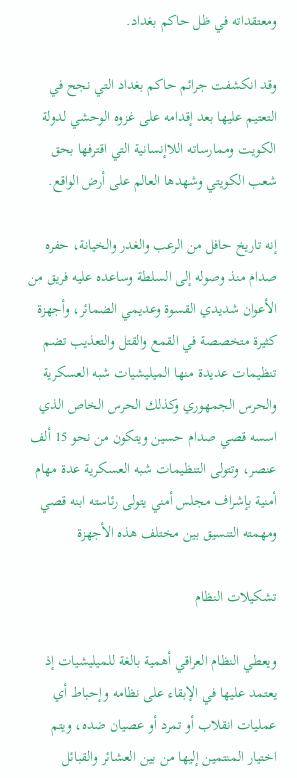ومعتقداته في ظل حاكم بغداد.

وقد انكشفت جرائم حاكم بغداد التي نجح في التعتيم عليها بعد إقدامه على غزوه الوحشي لدولة الكويت وممارساته اللاإنسانية التي اقترفها بحق شعب الكويتي وشهدها العالم على أرض الواقع.

إنه تاريخ حافل من الرعب والغدر والخيانة، حفره صدام منذ وصوله إلى السلطة وساعده عليه فريق من الأعوان شديدي القسوة وعديمي الضمائر، وأجهزة كثيرة متخصصة في القمع والقتل والتعذيب تضم تنظيمات عديدة منها الميليشيات شبه العسكرية والحرس الجمهوري وكذلك الحرس الخاص الذي اسسه قصي صدام حسين ويتكون من نحو 15 ألف عنصر، وتتولى التنظيمات شبه العسكرية عدة مهام أمنية بإشراف مجلس أمني يتولى رئاسته ابنه قصي ومهمته التنسيق بين مختلف هذه الأجهزة

تشكيلات النظام

ويعطي النظام العراقي أهمية بالغة للميليشيات إذ يعتمد عليها في الإبقاء على نظامه وإحباط أي عمليات انقلاب أو تمرد أو عصيان ضده، ويتم اختيار المنتمين إليها من بين العشائر والقبائل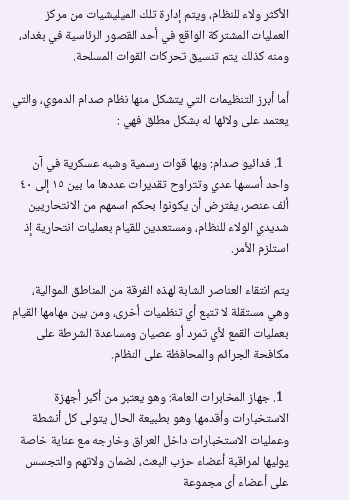الأكثر ولاء للنظام، ويتم إدارة تلك الميليشيات من مركز العمليات المشتركة الواقع في أحد القصور الرئاسية في بغداد، ومنه كذلك يتم تنسيق تحركات القوات المسلحة.

أما أبرز التنظيمات التي يتشكل منها نظام صدام الدموي، والتي يعتمد على ولائها له بشكل مطلق فهي :

  1. فدائيو صدام: وبها قوات رسمية وشبه عسكرية في آن واحد أسسها عدي وتتراوح تقديرات عددها ما بين ١٥ إلى ٤٠ ألف عنصر، يفترض أن يكونوا بحكم اسمهم من الانتحاريين شديدي الولاء للنظام، ومستعدين للقيام بعمليات انتحارية إذ استلزم الأمر.

يتم انتقاء العناصر الشابة لهذه الفرقة من المناطق الموالية، وهي مستقلة لا تتبع أي تنظميات أخرى، ومن بين مهامها القيام بعمليات القمع لأي تمرد أو عصيان ومساعدة الشرطة على مكافحة الجرائم والمحافظة على النظام.

  1. جهاز المخابرات العامة: وهو يعتبر من أكبر أجهزة الاستخبارات وأقدمها وهو بطبيعة الحال يتولى كل أنشطة وعمليات الاستخبارات داخل العراق وخارجه مع عناية خاصة يوليها لمراقبة أعضاء حزب البعث، لضمان ولاتهم والتجسس على أعضاء أى مجموعة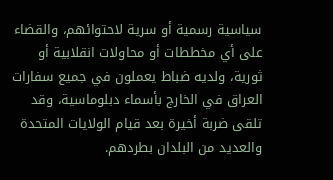سياسية رسمية أو سرية لاحتوائهم، والقضاء على أي مخططات أو محاولات انقلابية أو ثورية، ولديه ضباط يعملون في جميع سفارات العراق في الخارج بأسماء دبلوماسية، وقد تلقى ضربة أخيرة بعد قيام الولايات المتحدة والعديد من البلدان بطردهم.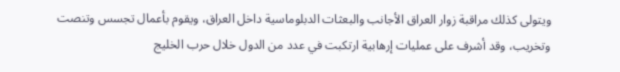ويتولى كذلك مراقبة زوار العراق الأجانب والبعثات الدبلوماسية داخل العراق، ويقوم بأعمال تجسس وتنصت وتخريب، وقد أشرف على عمليات إرهابية ارتكبت في عدد من الدول خلال حرب الخليج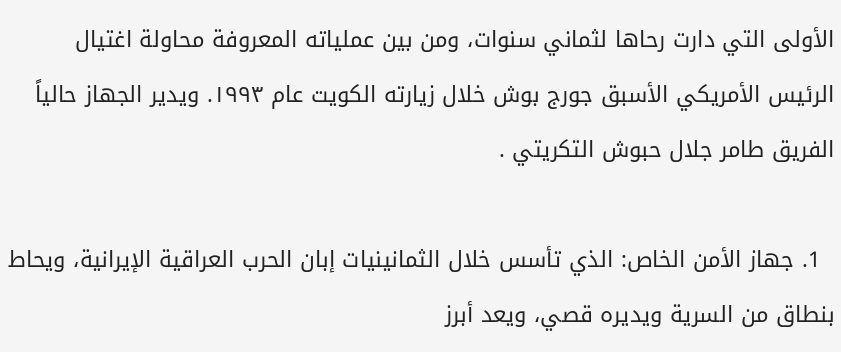الأولى التي دارت رحاها لثماني سنوات، ومن بين عملياته المعروفة محاولة اغتيال الرئيس الأمريكي الأسبق جورج بوش خلال زيارته الكويت عام ١٩٩٣. ويدير الجهاز حالياً الفريق طامر جلال حبوش التكريتي .

  1. جهاز الأمن الخاص: الذي تأسس خلال الثمانينيات إبان الحرب العراقية الإيرانية، ويحاط بنطاق من السرية ويديره قصي، ويعد أبرز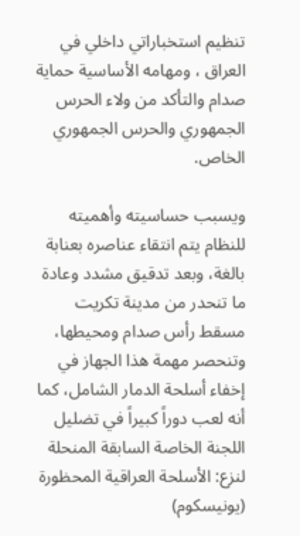تنظيم استخباراتي داخلي في العراق ، ومهامه الأساسية حماية صدام والتأكد من ولاء الحرس الجمهوري والحرس الجمهوري الخاص.

ويسبب حساسيته وأهميته للنظام يتم انتقاء عناصره بعنابة بالغة، وبعد تدقيق مشدد وعادة ما تنحدر من مدينة تكريت مسقط رأس صدام ومحيطها، وتنحصر مهمة هذا الجهاز في إخفاء أسلحة الدمار الشامل، كما أنه لعب دوراً كبيراً في تضليل اللجنة الخاصة السابقة المنحلة لنزع: الأسلحة العراقية المحظورة (يونيسكوم)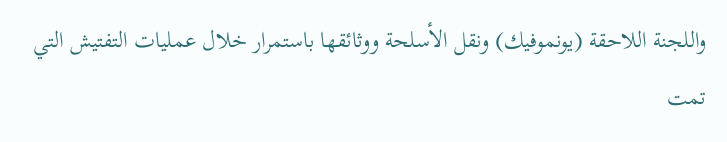واللجنة اللاحقة (يونموفيك) ونقل الأسلحة ووثائقها باستمرار خلال عمليات التفتيش التي تمت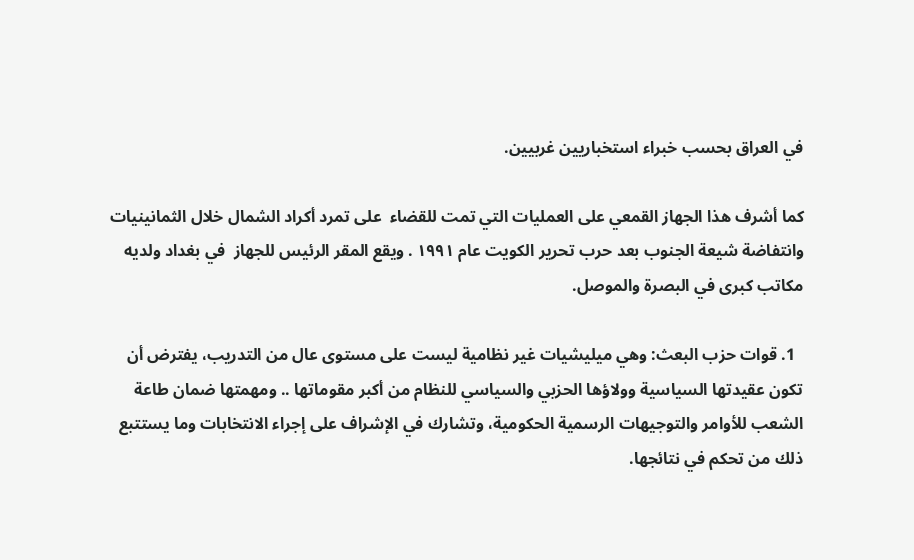في العراق بحسب خبراء استخباريين غربيين.

كما أشرف هذا الجهاز القمعي على العمليات التي تمت للقضاء  على تمرد أكراد الشمال خلال الثمانينيات وانتفاضة شيعة الجنوب بعد حرب تحرير الكويت عام ۱۹۹۱ . ويقع المقر الرئيس للجهاز  في بغداد ولديه مكاتب كبرى في البصرة والموصل.

  1. قوات حزب البعث: وهي ميليشيات غير نظامية ليست على مستوى عال من التدريب، يفترض أن تكون عقيدتها السياسية وولاؤها الحزبي والسياسي للنظام من أكبر مقوماتها .. ومهمتها ضمان طاعة الشعب للأوامر والتوجيهات الرسمية الحكومية، وتشارك في الإشراف على إجراء الانتخابات وما يستتبع ذلك من تحكم في نتائجها.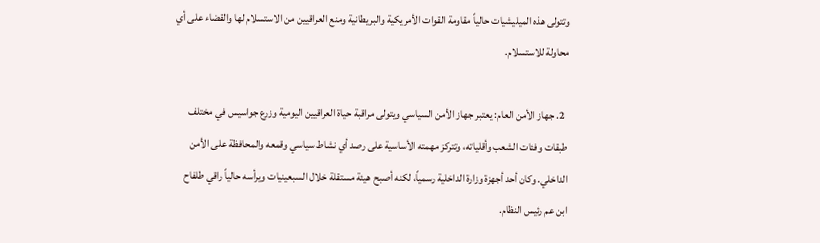وتتولى هذه الميليشيات حالياً مقاومة القوات الأمريكية والبريطانية ومنع العراقيين من الاستسلام لها والقضاء على أي محاولة للاستسلام.

  2. جهاز الأمن العام: يعتبر جهاز الأمن السياسي ويتولى مراقبة حياة العراقيين اليومية وزرع جواسيس في مختلف طبقات وفئات الشعب وأقلياته، وتتركز مهمته الأساسية على رصد أي نشاط سياسي وقمعه والمحافظة على الأمن الداخلي. وكان أحد أجهزة وزارة الداخلية رسمياً، لكنه أصبح هيئة مستقلة خلال السبعينيات ويرأسه حالياً راقي طلفاح ابن عم رئيس النظام.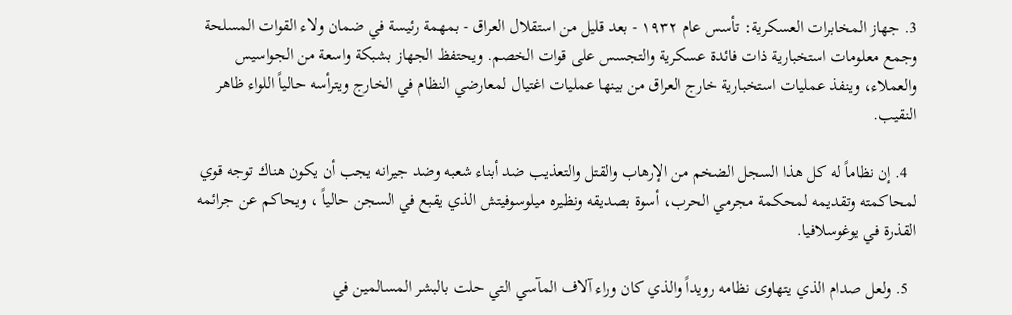3. جهاز المخابرات العسكرية: تأسس عام ۱۹۳۲ - بعد قليل من استقلال العراق - بمهمة رئيسة في ضمان ولاء القوات المسلحة وجمع معلومات استخبارية ذات فائدة عسكرية والتجسس على قوات الخصم. ويحتفظ الجهاز بشبكة واسعة من الجواسيس والعملاء، وينفذ عمليات استخبارية خارج العراق من بينها عمليات اغتيال لمعارضي النظام في الخارج ويترأسه حالياً اللواء ظاهر النقيب.

  4. إن نظاماً له كل هذا السجل الضخم من الإرهاب والقتل والتعذيب ضد أبناء شعبه وضد جيرانه يجب أن يكون هناك توجه قوي لمحاكمته وتقديمه لمحكمة مجرمي الحرب، أسوة بصديقه ونظيره ميلوسوفيتش الذي يقبع في السجن حالياً ، ويحاكم عن جرائمه القذرة في يوغوسلافيا.

  5. ولعل صدام الذي يتهاوى نظامه رويداً والذي كان وراء آلاف المآسي التي حلت بالبشر المسالمين في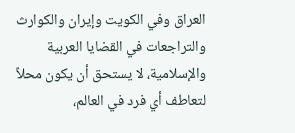العراق وفي الكويت وإيران والكوارث والتراجعات في القضايا العربية والإسلامية، لا يستحق أن يكون محلاً لتعاطف أي فرد في العالم،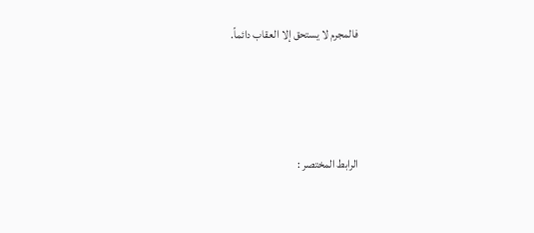فالمجرم لا يستحق إلا العقاب دائماً.



الرابط المختصر :